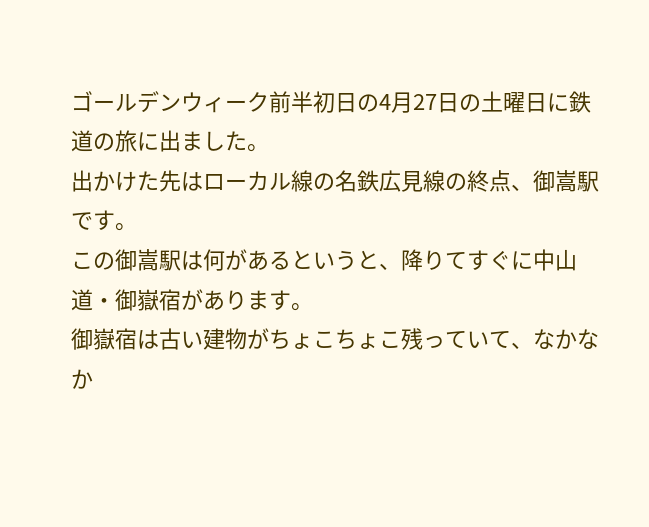ゴールデンウィーク前半初日の4月27日の土曜日に鉄道の旅に出ました。
出かけた先はローカル線の名鉄広見線の終点、御嵩駅です。
この御嵩駅は何があるというと、降りてすぐに中山道・御嶽宿があります。
御嶽宿は古い建物がちょこちょこ残っていて、なかなか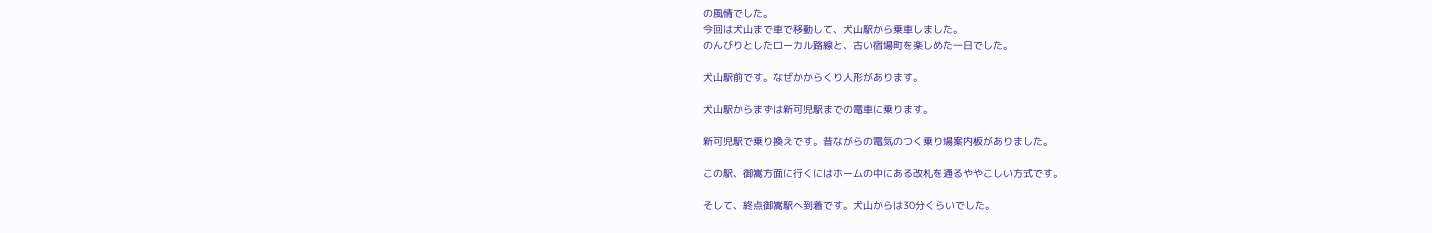の風情でした。
今回は犬山まで車で移動して、犬山駅から乗車しました。
のんびりとしたローカル路線と、古い宿場町を楽しめた一日でした。

犬山駅前です。なぜかからくり人形があります。

犬山駅からまずは新可児駅までの電車に乗ります。

新可児駅で乗り換えです。昔ながらの電気のつく乗り場案内板がありました。

この駅、御嵩方面に行くにはホームの中にある改札を通るややこしい方式です。

そして、終点御嵩駅へ到着です。犬山からは30分くらいでした。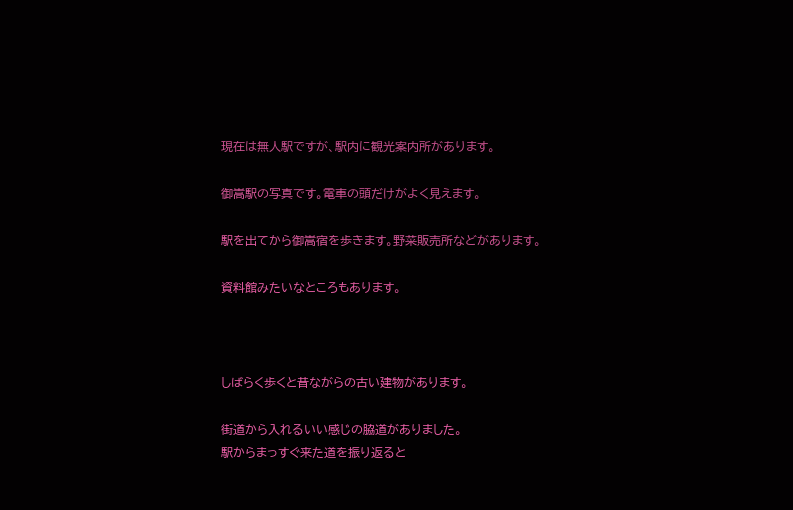現在は無人駅ですが、駅内に観光案内所があります。

御嵩駅の写真です。電車の頭だけがよく見えます。

駅を出てから御嵩宿を歩きます。野菜販売所などがあります。

資料館みたいなところもあります。



しばらく歩くと昔ながらの古い建物があります。

街道から入れるいい感じの脇道がありました。
駅からまっすぐ来た道を振り返ると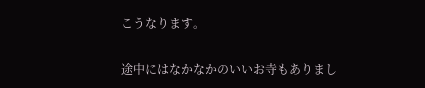こうなります。

途中にはなかなかのいいお寺もありまし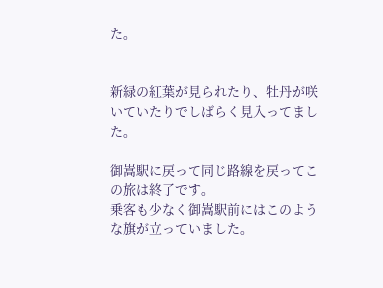た。


新緑の紅葉が見られたり、牡丹が咲いていたりでしばらく見入ってました。

御嵩駅に戻って同じ路線を戻ってこの旅は終了です。
乗客も少なく御嵩駅前にはこのような旗が立っていました。